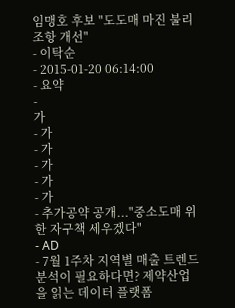임맹호 후보 "도도매 마진 불리조항 개선"
- 이탁순
- 2015-01-20 06:14:00
- 요약
-
가
- 가
- 가
- 가
- 가
- 가
- 추가공약 공개..."중소도매 위한 자구책 세우겠다"
- AD
- 7월 1주차 지역별 매출 트렌드 분석이 필요하다면? 제약산업을 읽는 데이터 플랫폼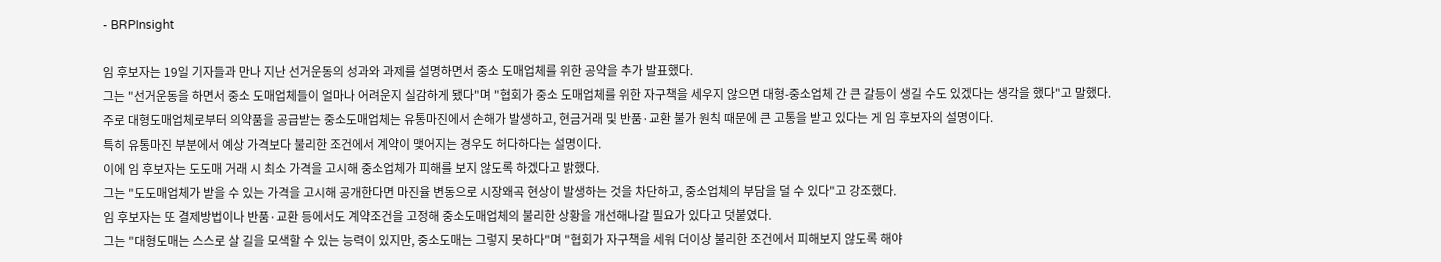- BRPInsight

임 후보자는 19일 기자들과 만나 지난 선거운동의 성과와 과제를 설명하면서 중소 도매업체를 위한 공약을 추가 발표했다.
그는 "선거운동을 하면서 중소 도매업체들이 얼마나 어려운지 실감하게 됐다"며 "협회가 중소 도매업체를 위한 자구책을 세우지 않으면 대형-중소업체 간 큰 갈등이 생길 수도 있겠다는 생각을 했다"고 말했다.
주로 대형도매업체로부터 의약품을 공급받는 중소도매업체는 유통마진에서 손해가 발생하고, 현금거래 및 반품·교환 불가 원칙 때문에 큰 고통을 받고 있다는 게 임 후보자의 설명이다.
특히 유통마진 부분에서 예상 가격보다 불리한 조건에서 계약이 맺어지는 경우도 허다하다는 설명이다.
이에 임 후보자는 도도매 거래 시 최소 가격을 고시해 중소업체가 피해를 보지 않도록 하겠다고 밝했다.
그는 "도도매업체가 받을 수 있는 가격을 고시해 공개한다면 마진율 변동으로 시장왜곡 현상이 발생하는 것을 차단하고, 중소업체의 부담을 덜 수 있다"고 강조했다.
임 후보자는 또 결제방법이나 반품·교환 등에서도 계약조건을 고정해 중소도매업체의 불리한 상황을 개선해나갈 필요가 있다고 덧붙였다.
그는 "대형도매는 스스로 살 길을 모색할 수 있는 능력이 있지만, 중소도매는 그렇지 못하다"며 "협회가 자구책을 세워 더이상 불리한 조건에서 피해보지 않도록 해야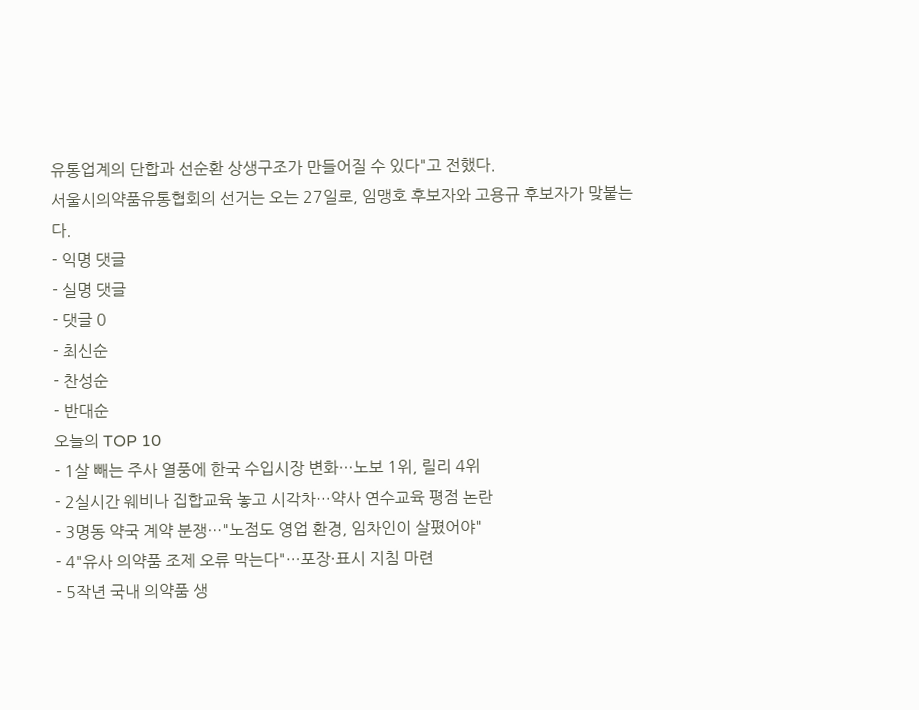유통업계의 단합과 선순환 상생구조가 만들어질 수 있다"고 전했다.
서울시의약품유통협회의 선거는 오는 27일로, 임맹호 후보자와 고용규 후보자가 맞붙는다.
- 익명 댓글
- 실명 댓글
- 댓글 0
- 최신순
- 찬성순
- 반대순
오늘의 TOP 10
- 1살 빼는 주사 열풍에 한국 수입시장 변화…노보 1위, 릴리 4위
- 2실시간 웨비나 집합교육 놓고 시각차…약사 연수교육 평점 논란
- 3명동 약국 계약 분쟁…"노점도 영업 환경, 임차인이 살폈어야"
- 4"유사 의약품 조제 오류 막는다"…포장·표시 지침 마련
- 5작년 국내 의약품 생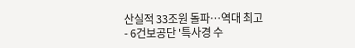산실적 33조원 돌파…역대 최고
- 6건보공단 '특사경 수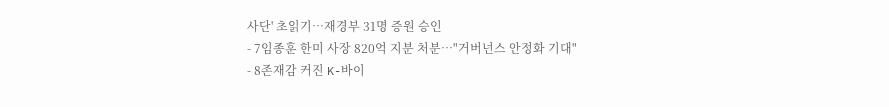사단' 초읽기…재경부 31명 증원 승인
- 7임종훈 한미 사장 820억 지분 처분…"거버넌스 안정화 기대"
- 8존재감 커진 K-바이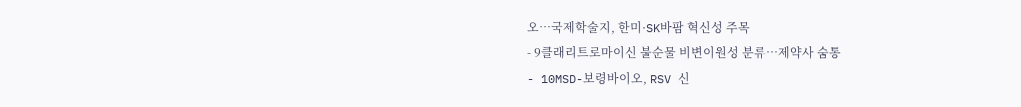오…국제학술지, 한미·SK바팜 혁신성 주목
- 9클래리트로마이신 불순물 비변이원성 분류…제약사 숨통
- 10MSD-보령바이오, RSV 신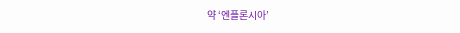약 ‘엔플론시아’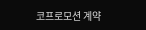코프로모션 계약